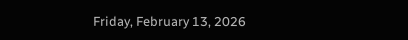Friday, February 13, 2026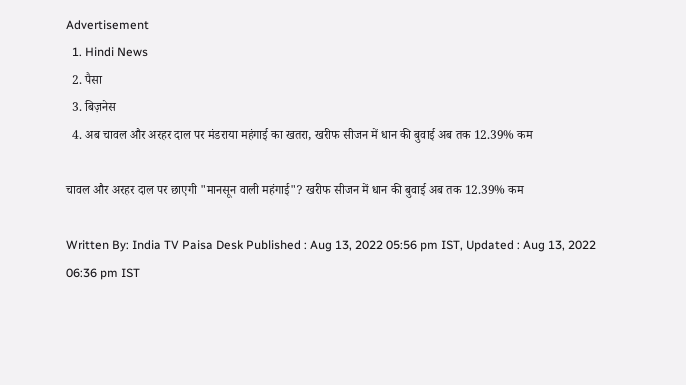Advertisement
  1. Hindi News
  2. पैसा
  3. बिज़नेस
  4. अब चावल और अरहर दाल पर मंडराया महंगाई का खतरा, खरीफ सीजन में धान की बुवाई अब तक 12.39% कम

चावल और अरहर दाल पर छाएगी "मानसून वाली महंगाई"? खरीफ सीजन में धान की बुवाई अब तक 12.39% कम

Written By: India TV Paisa Desk Published : Aug 13, 2022 05:56 pm IST, Updated : Aug 13, 2022 06:36 pm IST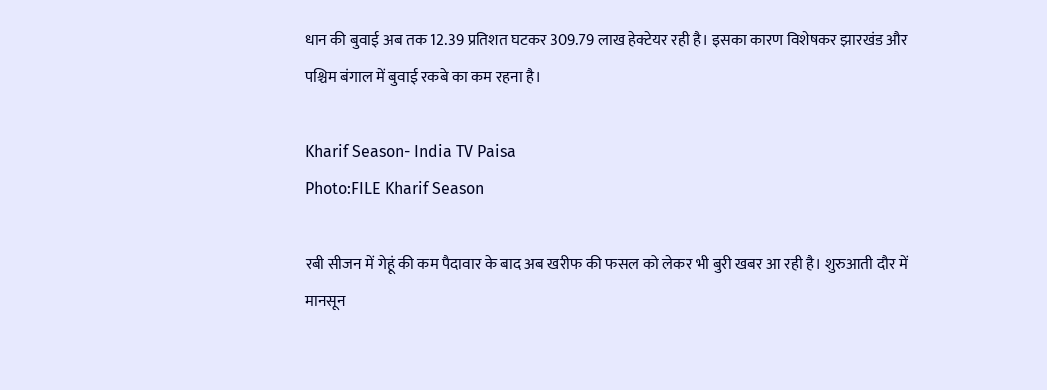धान की बुवाई अब तक 12.39 प्रतिशत घटकर 309.79 लाख हेक्टेयर रही है। इसका कारण विशेषकर झारखंड और पश्चिम बंगाल में बुवाई रकबे का कम रहना है।

Kharif Season- India TV Paisa
Photo:FILE Kharif Season

रबी सीजन में गेहूं की कम पैदावार के बाद अब खरीफ की फसल को लेकर भी बुरी खबर आ रही है। शुरुआती दौर में मानसून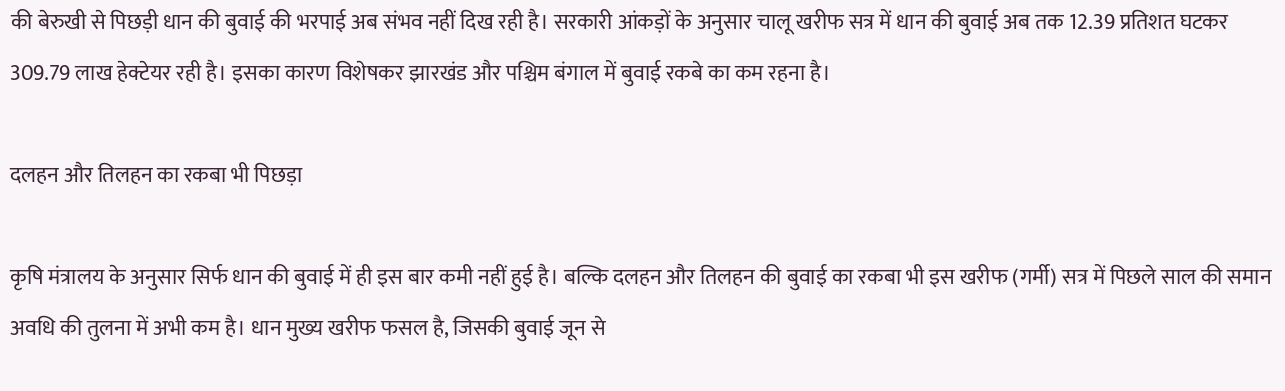की बेरुखी से पिछड़ी धान की बुवाई की भरपाई अब संभव नहीं दिख रही है। सरकारी आंकड़ों के अनुसार चालू खरीफ सत्र में धान की बुवाई अब तक 12.39 प्रतिशत घटकर 309.79 लाख हेक्टेयर रही है। इसका कारण विशेषकर झारखंड और पश्चिम बंगाल में बुवाई रकबे का कम रहना है।

दलहन और तिलहन का रकबा भी पिछड़ा

कृषि मंत्रालय के अनुसार सिर्फ धान की बुवाई में ही इस बार कमी नहीं हुई है। बल्कि दलहन और तिलहन की बुवाई का रकबा भी इस खरीफ (गर्मी) सत्र में पिछले साल की समान अवधि की तुलना में अभी कम है। धान मुख्य खरीफ फसल है, जिसकी बुवाई जून से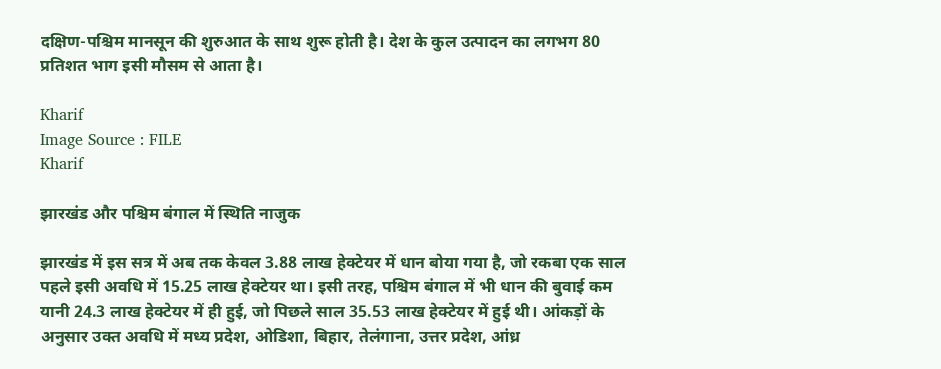दक्षिण-पश्चिम मानसून की शुरुआत के साथ शुरू होती है। देश के कुल उत्पादन का लगभग 80 प्रतिशत भाग इसी मौसम से आता है।

Kharif
Image Source : FILE
Kharif

झारखंड और पश्चिम बंगाल में स्थिति नाजुक

झारखंड में इस सत्र में अब तक केवल 3.88 लाख हेक्टेयर में धान बोया गया है, जो रकबा एक साल पहले इसी अवधि में 15.25 लाख हेक्टेयर था। इसी तरह, पश्चिम बंगाल में भी धान की बुवाई कम यानी 24.3 लाख हेक्टेयर में ही हुई, जो पिछले साल 35.53 लाख हेक्टेयर में हुई थी। आंकड़ों के अनुसार उक्त अवधि में मध्य प्रदेश, ओडिशा, बिहार, तेलंगाना, उत्तर प्रदेश, आंध्र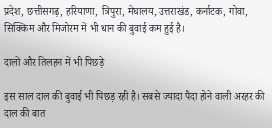प्रदेश, छत्तीसगढ़, हरियाणा, त्रिपुरा, मेघालय, उत्तराखंड, कर्नाटक, गोवा, सिक्किम और मिजोरम में भी धान की बुवाई कम हुई है।

दालों और तिलहन में भी पिछड़े

इस साल दाल की बुवाई भी पिछड़ रही है। सबसे ज्यादा पैदा होने वाली अरहर की दाल की बात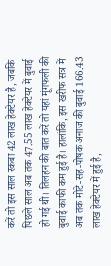करें तो इस साल रकबा 42 लाख हेक्टेयर है, जबकि पिछले साल अब तक 47.55 लाख हेक्टेयर में बुवाई हो गई थी। तिलहन की बात करें तो यहां मूंगफली की बुवाई काफी कम हुई है। हालांकि, इस खरीफ सत्र में अब तक मोटे-सह-पोषक अनाज की बुवाई 166.43 लाख हेक्टेयर में हुई है,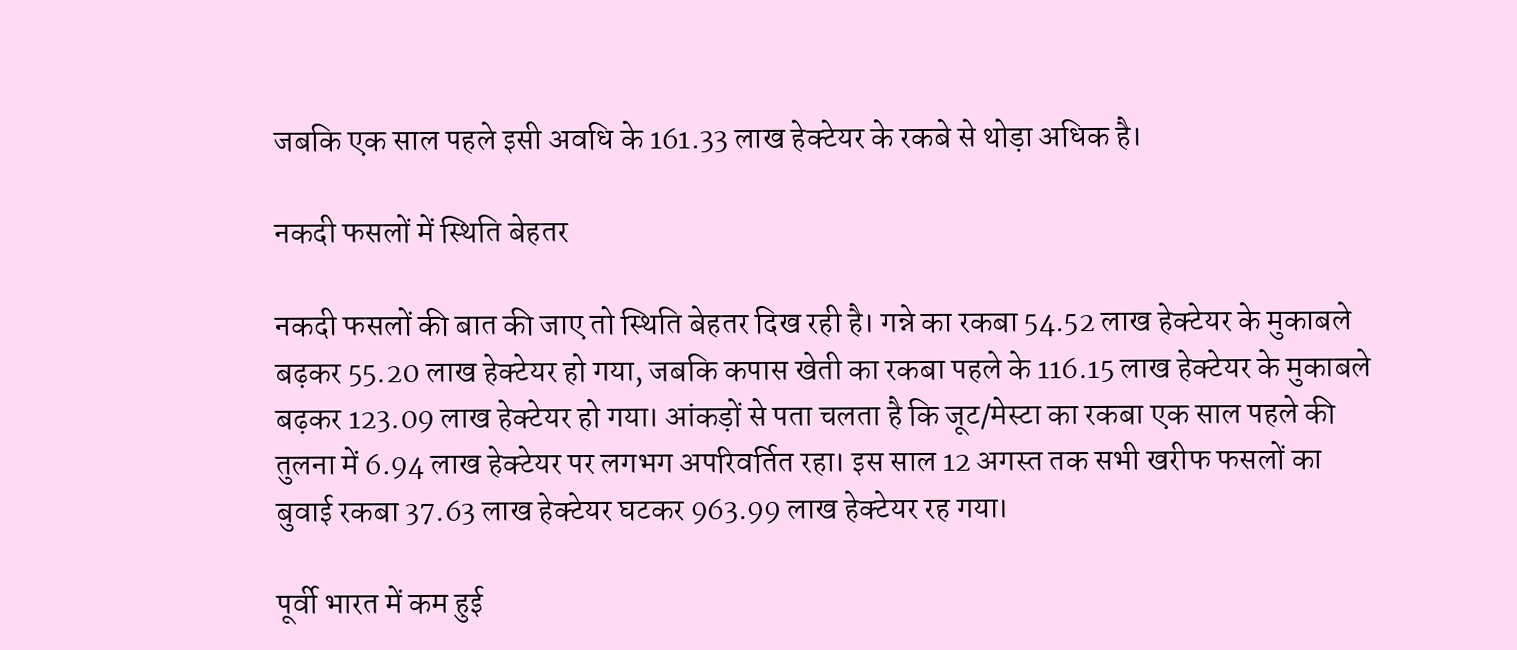जबकि एक साल पहले इसी अवधि के 161.33 लाख हेक्टेयर के रकबे से थोड़ा अधिक है।

नकदी फसलों में स्थिति बेहतर

नकदी फसलों की बात की जाए तो स्थिति बेहतर दिख रही है। गन्ने का रकबा 54.52 लाख हेक्टेयर के मुकाबले बढ़कर 55.20 लाख हेक्टेयर हो गया, जबकि कपास खेती का रकबा पहले के 116.15 लाख हेक्टेयर के मुकाबले बढ़कर 123.09 लाख हेक्टेयर हो गया। आंकड़ों से पता चलता है कि जूट/मेस्टा का रकबा एक साल पहले की तुलना में 6.94 लाख हेक्टेयर पर लगभग अपरिवर्तित रहा। इस साल 12 अगस्त तक सभी खरीफ फसलों का बुवाई रकबा 37.63 लाख हेक्टेयर घटकर 963.99 लाख हेक्टेयर रह गया।

पूर्वी भारत में कम हुई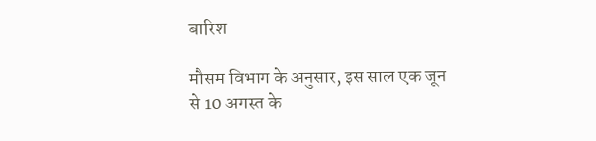बारिश

मौसम विभाग के अनुसार, इस साल एक जून से 10 अगस्त के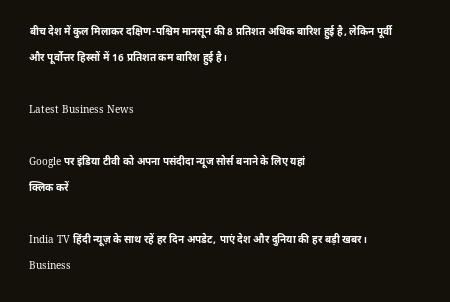बीच देश में कुल मिलाकर दक्षिण-पश्चिम मानसून की 8 प्रतिशत अधिक बारिश हुई है, लेकिन पूर्वी और पूर्वोत्तर हिस्सों में 16 प्रतिशत कम बारिश हुई है।

Latest Business News

Google पर इंडिया टीवी को अपना पसंदीदा न्यूज सोर्स बनाने के लिए यहां
क्लिक करें

India TV हिंदी न्यूज़ के साथ रहें हर दिन अपडेट, पाएं देश और दुनिया की हर बड़ी खबर। Business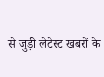से जुड़ी लेटेस्ट खबरों के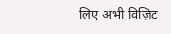लिए अभी विज़िट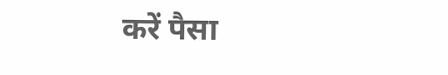करें पैसा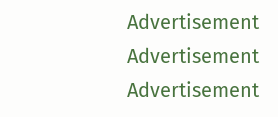Advertisement
Advertisement
Advertisement